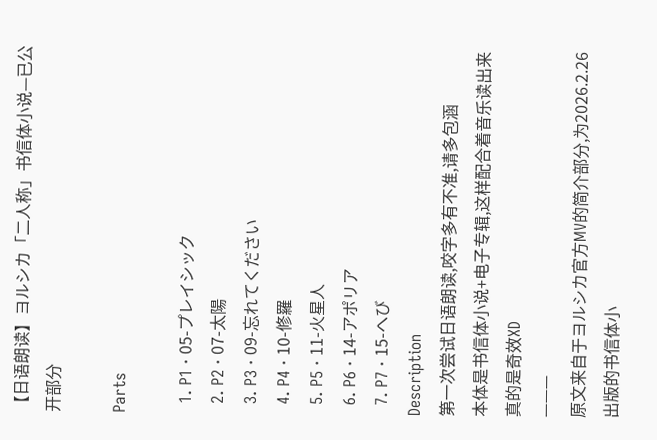【日语朗读】ヨルシカ「二人称」书信体小说—已公开部分

Parts

  1. P1 · 05-プレイシック
  2. P2 · 07-太陽
  3. P3 · 09-忘れてください
  4. P4 · 10-修羅
  5. P5 · 11-火星人
  6. P6 · 14-アポリア
  7. P7 · 15-へび
Description
第一次尝试日语朗读,咬字多有不准,请多包涵
本体是书信体小说+电子专辑,这样配合着音乐读出来真的是奇效XD
———
原文来自于ヨルシカ官方MV的简介部分,为2026.2.26出版的书信体小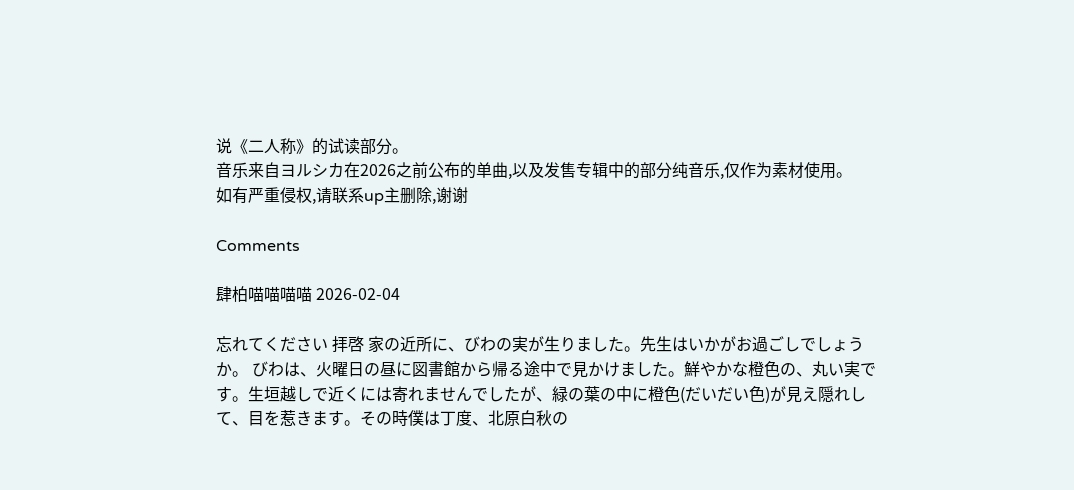说《二人称》的试读部分。
音乐来自ヨルシカ在2026之前公布的单曲,以及发售专辑中的部分纯音乐,仅作为素材使用。
如有严重侵权,请联系up主删除,谢谢

Comments

肆柏喵喵喵喵 2026-02-04

忘れてください 拝啓 家の近所に、びわの実が生りました。先生はいかがお過ごしでしょうか。 びわは、火曜日の昼に図書館から帰る途中で見かけました。鮮やかな橙色の、丸い実です。生垣越しで近くには寄れませんでしたが、緑の葉の中に橙色(だいだい色)が見え隠れして、目を惹きます。その時僕は丁度、北原白秋の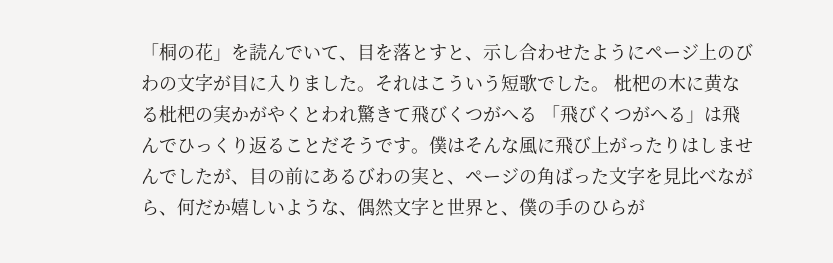「桐の花」を読んでいて、目を落とすと、示し合わせたようにページ上のびわの文字が目に入りました。それはこういう短歌でした。 枇杷の木に黄なる枇杷の実かがやくとわれ驚きて飛びくつがへる 「飛びくつがへる」は飛んでひっくり返ることだそうです。僕はそんな風に飛び上がったりはしませんでしたが、目の前にあるびわの実と、ページの角ばった文字を見比べながら、何だか嬉しいような、偶然文字と世界と、僕の手のひらが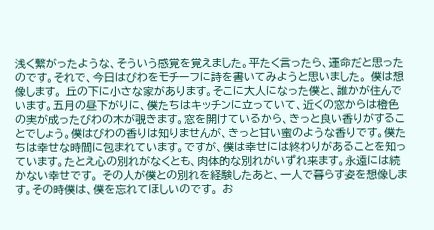浅く繋がったような、そういう感覚を覚えました。平たく言ったら、運命だと思ったのです。それで、今日はびわをモチーフに詩を書いてみようと思いました。 僕は想像します。 丘の下に小さな家があります。そこに大人になった僕と、誰かが住んでいます。五月の昼下がりに、僕たちはキッチンに立っていて、近くの窓からは橙色の実が成ったびわの木が覗きます。窓を開けているから、きっと良い香りがすることでしょう。僕はびわの香りは知りませんが、きっと甘い蜜のような香りです。僕たちは幸せな時間に包まれています。ですが、僕は幸せには終わりがあることを知っています。たとえ心の別れがなくとも、肉体的な別れがいずれ来ます。永遠には続かない幸せです。 その人が僕との別れを経験したあと、一人で暮らす姿を想像します。その時僕は、僕を忘れてほしいのです。 お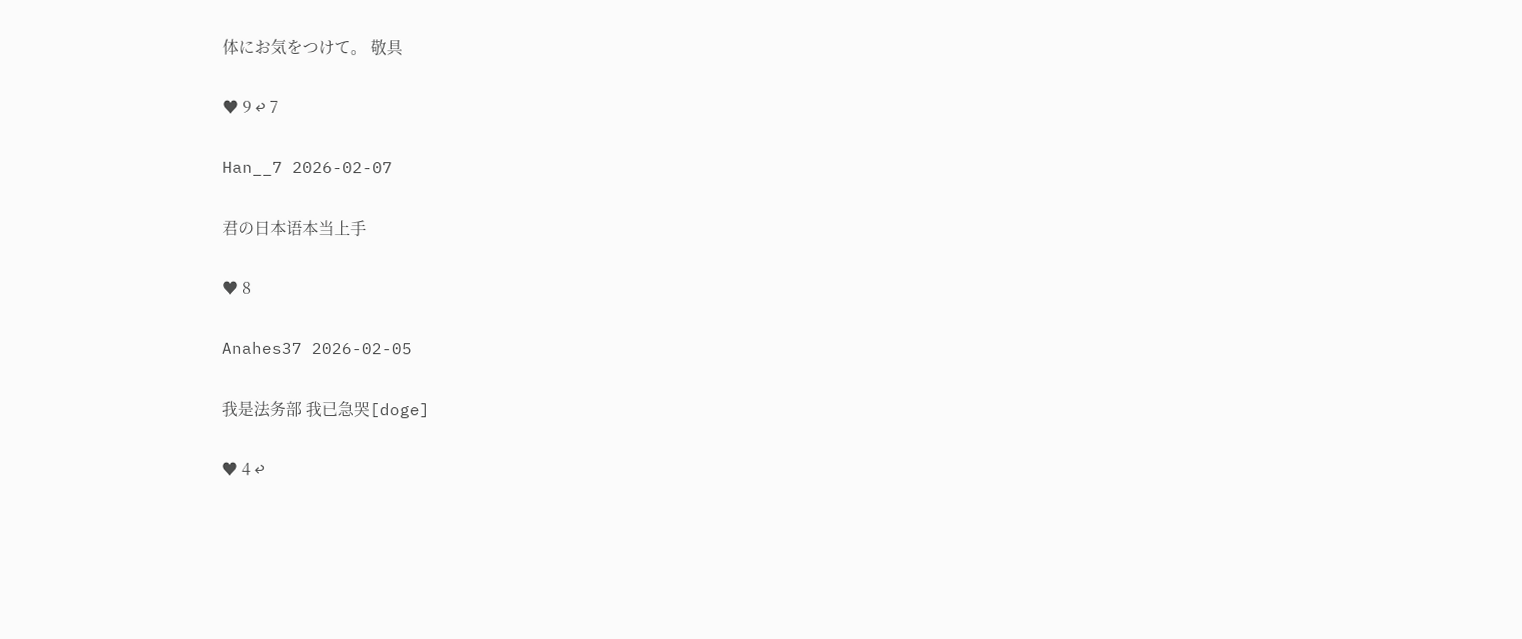体にお気をつけて。 敬具

♥ 9 ↩ 7

Han__7 2026-02-07

君の日本语本当上手

♥ 8

Anahes37 2026-02-05

我是法务部 我已急哭[doge]

♥ 4 ↩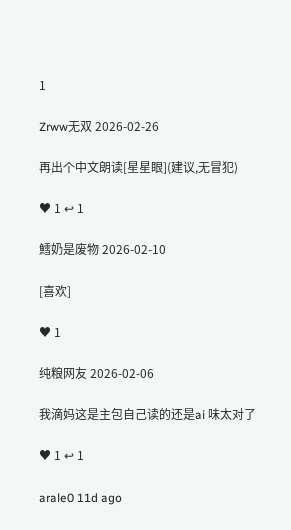1

Zrww无双 2026-02-26

再出个中文朗读[星星眼](建议,无冒犯)

♥ 1 ↩ 1

鱈奶是废物 2026-02-10

[喜欢]

♥ 1

纯粮网友 2026-02-06

我滴妈这是主包自己读的还是ai 味太对了

♥ 1 ↩ 1

arale0 11d ago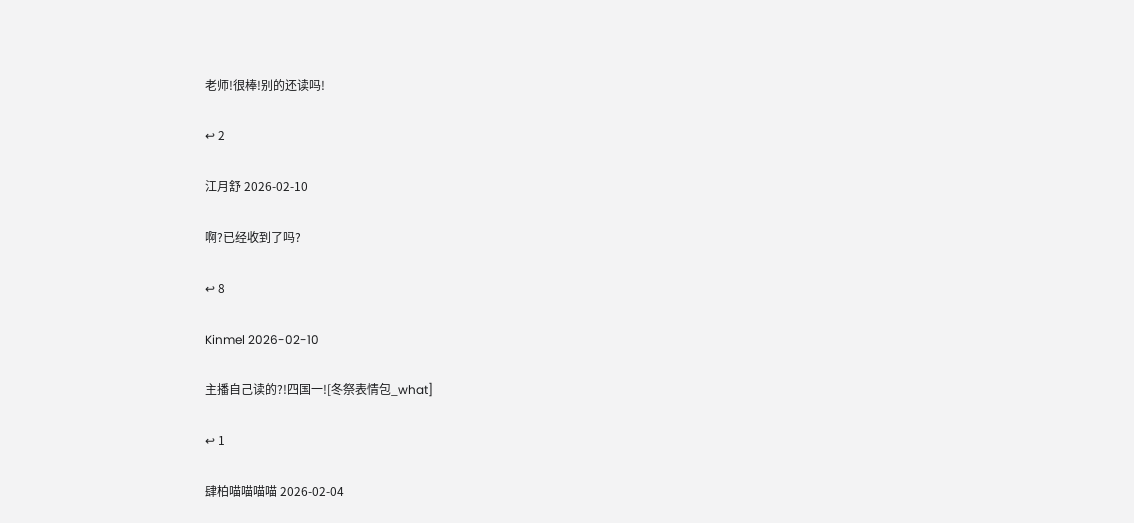老师!很棒!别的还读吗!

↩ 2

江月舒 2026-02-10

啊?已经收到了吗?

↩ 8

Kinmel 2026-02-10

主播自己读的?!四国一![冬祭表情包_what]

↩ 1

肆柏喵喵喵喵 2026-02-04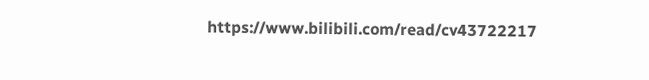https://www.bilibili.com/read/cv43722217